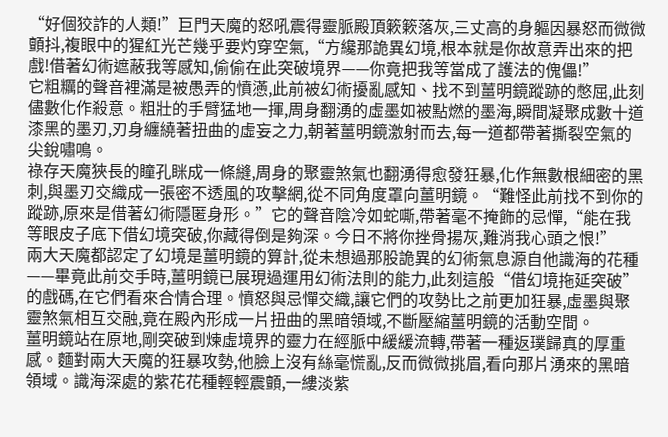“好個狡詐的人類!”巨門天魔的怒吼震得靈脈殿頂簌簌落灰,三丈高的身軀因暴怒而微微顫抖,複眼中的猩紅光芒幾乎要灼穿空氣,“方纔那詭異幻境,根本就是你故意弄出來的把戲!借著幻術遮蔽我等感知,偷偷在此突破境界——你竟把我等當成了護法的傀儡!”
它粗糲的聲音裡滿是被愚弄的憤懣,此前被幻術擾亂感知、找不到薑明鏡蹤跡的憋屈,此刻儘數化作殺意。粗壯的手臂猛地一揮,周身翻湧的虛墨如被點燃的墨海,瞬間凝聚成數十道漆黑的墨刃,刃身纏繞著扭曲的虛妄之力,朝著薑明鏡激射而去,每一道都帶著撕裂空氣的尖銳嘯鳴。
祿存天魔狹長的瞳孔眯成一條縫,周身的聚靈煞氣也翻湧得愈發狂暴,化作無數根細密的黑刺,與墨刃交織成一張密不透風的攻擊網,從不同角度罩向薑明鏡。“難怪此前找不到你的蹤跡,原來是借著幻術隱匿身形。”它的聲音陰冷如蛇嘶,帶著毫不掩飾的忌憚,“能在我等眼皮子底下借幻境突破,你藏得倒是夠深。今日不將你挫骨揚灰,難消我心頭之恨!”
兩大天魔都認定了幻境是薑明鏡的算計,從未想過那股詭異的幻術氣息源自他識海的花種——畢竟此前交手時,薑明鏡已展現過運用幻術法則的能力,此刻這般“借幻境拖延突破”的戲碼,在它們看來合情合理。憤怒與忌憚交織,讓它們的攻勢比之前更加狂暴,虛墨與聚靈煞氣相互交融,竟在殿內形成一片扭曲的黑暗領域,不斷壓縮薑明鏡的活動空間。
薑明鏡站在原地,剛突破到煉虛境界的靈力在經脈中緩緩流轉,帶著一種返璞歸真的厚重感。麵對兩大天魔的狂暴攻勢,他臉上沒有絲毫慌亂,反而微微挑眉,看向那片湧來的黑暗領域。識海深處的紫花花種輕輕震顫,一縷淡紫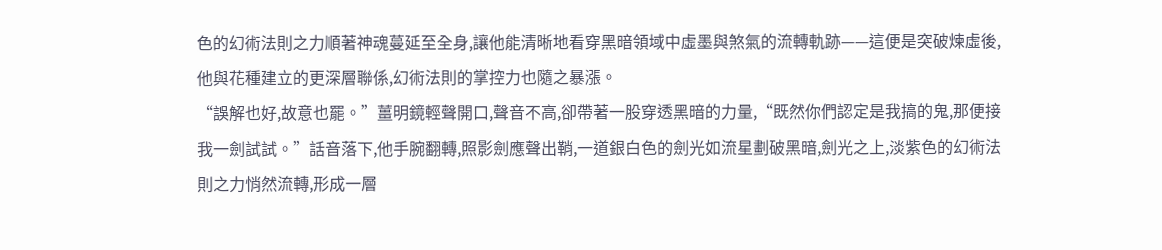色的幻術法則之力順著神魂蔓延至全身,讓他能清晰地看穿黑暗領域中虛墨與煞氣的流轉軌跡——這便是突破煉虛後,他與花種建立的更深層聯係,幻術法則的掌控力也隨之暴漲。
“誤解也好,故意也罷。”薑明鏡輕聲開口,聲音不高,卻帶著一股穿透黑暗的力量,“既然你們認定是我搞的鬼,那便接我一劍試試。”話音落下,他手腕翻轉,照影劍應聲出鞘,一道銀白色的劍光如流星劃破黑暗,劍光之上,淡紫色的幻術法則之力悄然流轉,形成一層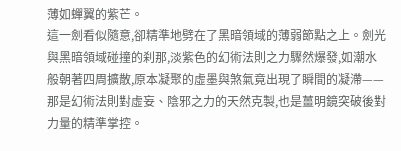薄如蟬翼的紫芒。
這一劍看似隨意,卻精準地劈在了黑暗領域的薄弱節點之上。劍光與黑暗領域碰撞的刹那,淡紫色的幻術法則之力驟然爆發,如潮水般朝著四周擴散,原本凝聚的虛墨與煞氣竟出現了瞬間的凝滯——那是幻術法則對虛妄、陰邪之力的天然克製,也是薑明鏡突破後對力量的精準掌控。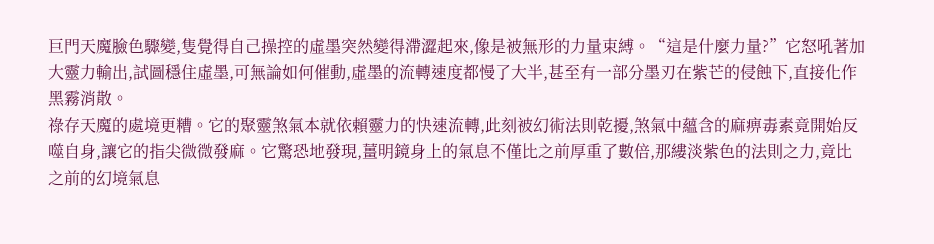巨門天魔臉色驟變,隻覺得自己操控的虛墨突然變得滯澀起來,像是被無形的力量束縛。“這是什麼力量?”它怒吼著加大靈力輸出,試圖穩住虛墨,可無論如何催動,虛墨的流轉速度都慢了大半,甚至有一部分墨刃在紫芒的侵蝕下,直接化作黑霧消散。
祿存天魔的處境更糟。它的聚靈煞氣本就依賴靈力的快速流轉,此刻被幻術法則乾擾,煞氣中蘊含的麻痹毒素竟開始反噬自身,讓它的指尖微微發麻。它驚恐地發現,薑明鏡身上的氣息不僅比之前厚重了數倍,那縷淡紫色的法則之力,竟比之前的幻境氣息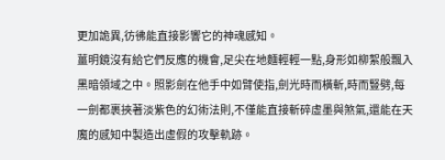更加詭異,彷彿能直接影響它的神魂感知。
薑明鏡沒有給它們反應的機會,足尖在地麵輕輕一點,身形如柳絮般飄入黑暗領域之中。照影劍在他手中如臂使指,劍光時而橫斬,時而豎劈,每一劍都裹挾著淡紫色的幻術法則,不僅能直接斬碎虛墨與煞氣,還能在天魔的感知中製造出虛假的攻擊軌跡。